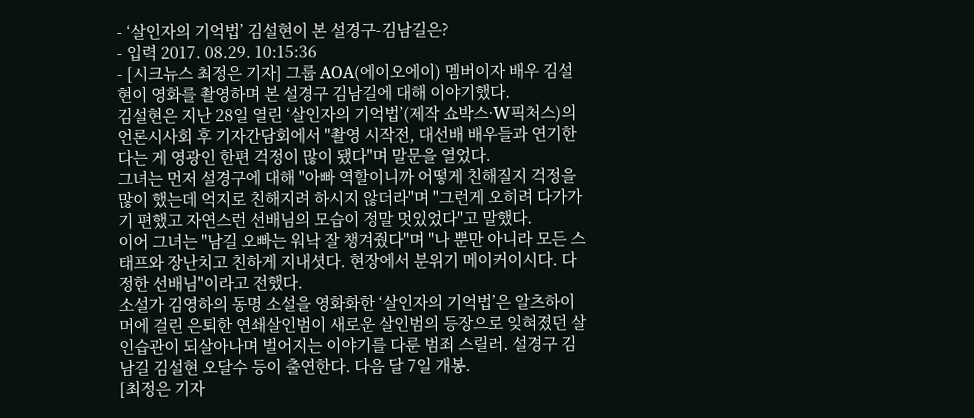- ‘살인자의 기억법’ 김설현이 본 설경구-김남길은?
- 입력 2017. 08.29. 10:15:36
- [시크뉴스 최정은 기자] 그룹 AOA(에이오에이) 멤버이자 배우 김설현이 영화를 촬영하며 본 설경구 김남길에 대해 이야기했다.
김설현은 지난 28일 열린 ‘살인자의 기억법’(제작 쇼박스·W픽처스)의 언론시사회 후 기자간담회에서 "촬영 시작전, 대선배 배우들과 연기한다는 게 영광인 한편 걱정이 많이 됐다"며 말문을 열었다.
그녀는 먼저 설경구에 대해 "아빠 역할이니까 어떻게 친해질지 걱정을 많이 했는데 억지로 친해지려 하시지 않더라"며 "그런게 오히려 다가가기 편했고 자연스런 선배님의 모습이 정말 멋있었다"고 말했다.
이어 그녀는 "남길 오빠는 워낙 잘 챙겨줬다"며 "나 뿐만 아니라 모든 스태프와 장난치고 친하게 지내셧다. 현장에서 분위기 메이커이시다. 다정한 선배님"이라고 전했다.
소설가 김영하의 동명 소설을 영화화한 ‘살인자의 기억법’은 알츠하이머에 걸린 은퇴한 연쇄살인범이 새로운 살인범의 등장으로 잊혀졌던 살인습관이 되살아나며 벌어지는 이야기를 다룬 범죄 스릴러. 설경구 김남길 김설현 오달수 등이 출연한다. 다음 달 7일 개봉.
[최정은 기자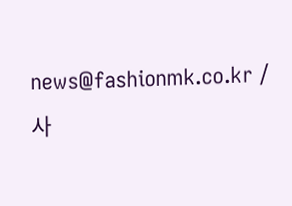news@fashionmk.co.kr / 사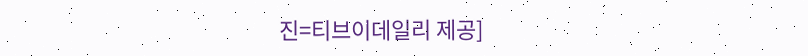진=티브이데일리 제공]